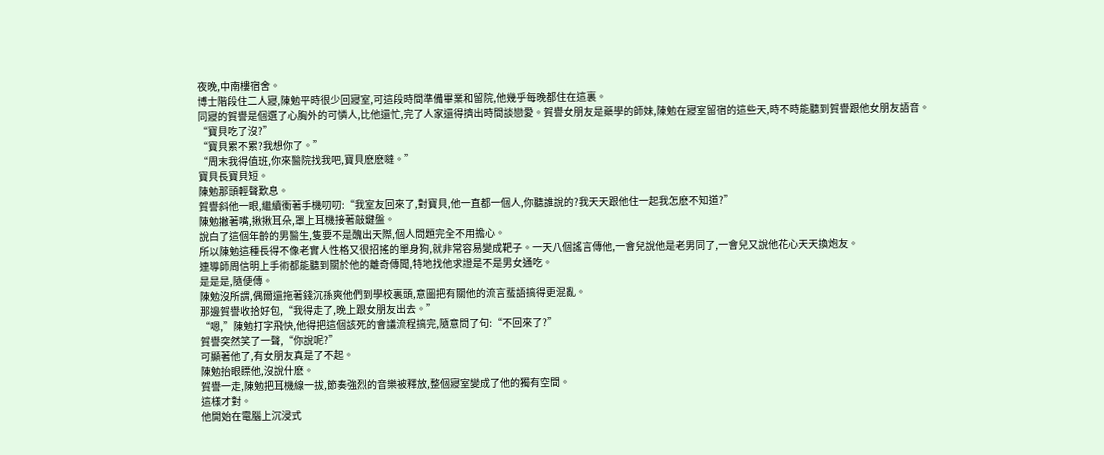夜晚,中南樓宿舍。
博士階段住二人寢,陳勉平時很少回寢室,可這段時間準備畢業和留院,他幾乎每晚都住在這裏。
同寢的賀譽是個選了心胸外的可憐人,比他還忙,完了人家還得擠出時間談戀愛。賀譽女朋友是藥學的師妹,陳勉在寢室留宿的這些天,時不時能聽到賀譽跟他女朋友語音。
“寶貝吃了沒?”
“寶貝累不累?我想你了。”
“周末我得值班,你來醫院找我吧,寶貝麽麽噠。”
寶貝長寶貝短。
陳勉那頭輕聲歎息。
賀譽斜他一眼,繼續衝著手機叨叨:“我室友回來了,對寶貝,他一直都一個人,你聽誰說的?我天天跟他住一起我怎麽不知道?”
陳勉撇著嘴,揪揪耳朵,罩上耳機接著敲鍵盤。
說白了這個年齡的男醫生,隻要不是醜出天際,個人問題完全不用擔心。
所以陳勉這種長得不像老實人性格又很招搖的單身狗,就非常容易變成靶子。一天八個謠言傳他,一會兒說他是老男同了,一會兒又說他花心天天換炮友。
連導師周信明上手術都能聽到關於他的離奇傳聞,特地找他求證是不是男女通吃。
是是是,隨便傳。
陳勉沒所謂,偶爾還拖著錢沉孫爽他們到學校裏頭,意圖把有關他的流言蜚語搞得更混亂。
那邊賀譽收拾好包,“我得走了,晚上跟女朋友出去。”
“嗯,”陳勉打字飛快,他得把這個該死的會議流程搞完,隨意問了句:“不回來了?”
賀譽突然笑了一聲,“你說呢?”
可顯著他了,有女朋友真是了不起。
陳勉抬眼瞟他,沒說什麽。
賀譽一走,陳勉把耳機線一拔,節奏強烈的音樂被釋放,整個寢室變成了他的獨有空間。
這樣才對。
他開始在電腦上沉浸式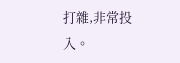打雜,非常投入。